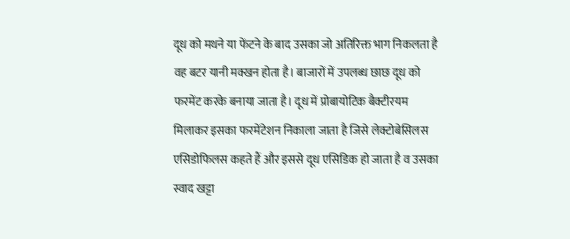दूध को मथने या फेंटने के बाद उसका जो अतिरिक्त भाग निकलता है वह बटर यानी मक्खन होता है। बाजारों में उपलब्ध छाछ दूध को फरमेंट करके बनाया जाता है। दूध में प्रोबायोटिक बैक्टीरयम मिलाकर इसका फरमेंटेशन निकाला जाता है जिसे लेक्टोबेसिलस एसिडोफिलस कहते हैं और इससे दूध एसिडिक हो जाता है व उसका स्वाद खट्टा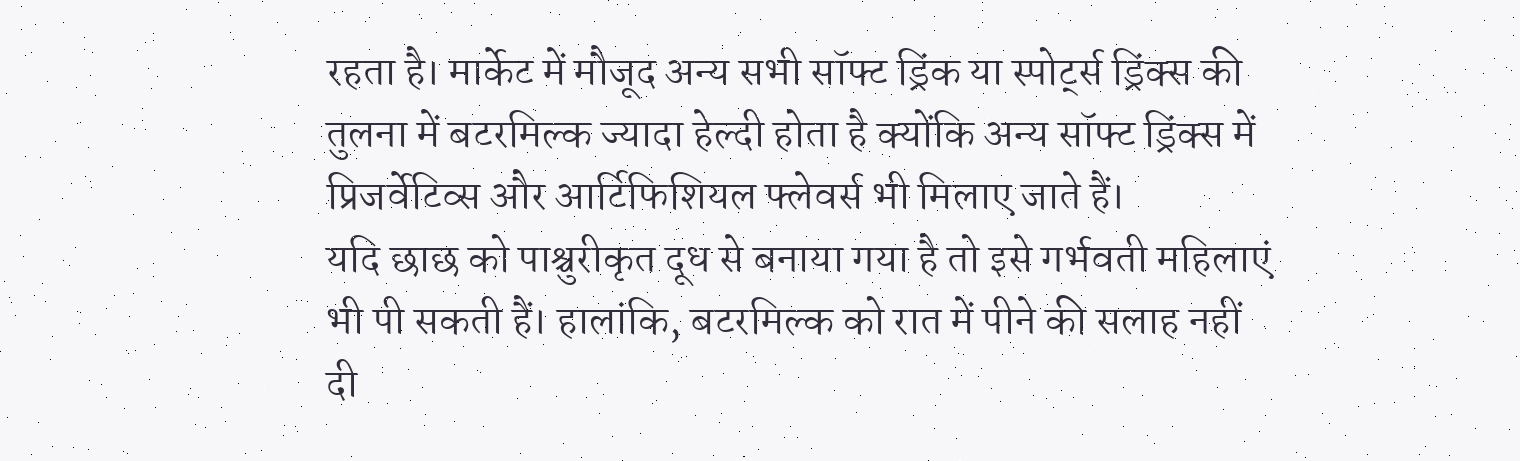रहता है। मार्केट में मौजूद अन्य सभी सॉफ्ट ड्रिंक या स्पोर्ट्स ड्रिंक्स की तुलना में बटरमिल्क ज्यादा हेल्दी होता है क्योंकि अन्य सॉफ्ट ड्रिंक्स में प्रिजर्वेटिव्स और आर्टिफिशियल फ्लेवर्स भी मिलाए जाते हैं।
यदि छाछ को पाश्चुरीकृत दूध से बनाया गया है तो इसे गर्भवती महिलाएं भी पी सकती हैं। हालांकि, बटरमिल्क को रात में पीने की सलाह नहीं दी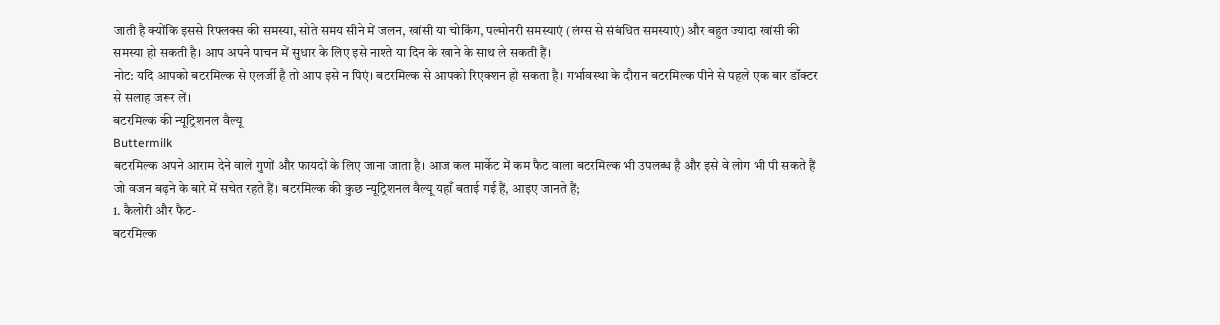जाती है क्योंकि इससे रिफ्लक्स की समस्या, सोते समय सीने में जलन, खांसी या चोकिंग, पल्मोनरी समस्याएं (लंग्स से संबंधित समस्याएं) और बहुत ज्यादा खांसी की समस्या हो सकती है। आप अपने पाचन में सुधार के लिए इसे नाश्ते या दिन के खाने के साथ ले सकती हैं।
नोट: यदि आपको बटरमिल्क से एलर्जी है तो आप इसे न पिएं। बटरमिल्क से आपको रिएक्शन हो सकता है। गर्भावस्था के दौरान बटरमिल्क पीने से पहले एक बार डॉक्टर से सलाह जरूर लें।
बटरमिल्क की न्यूट्रिशनल वैल्यू
Buttermilk
बटरमिल्क अपने आराम देने वाले गुणों और फायदों के लिए जाना जाता है। आज कल मार्केट में कम फैट वाला बटरमिल्क भी उपलब्ध है और इसे वे लोग भी पी सकते हैं जो वजन बढ़ने के बारे में सचेत रहते हैं। बटरमिल्क की कुछ न्यूट्रिशनल वैल्यू यहाँ बताई गई हैं, आइए जानते हैं;
1. कैलोरी और फैट-
बटरमिल्क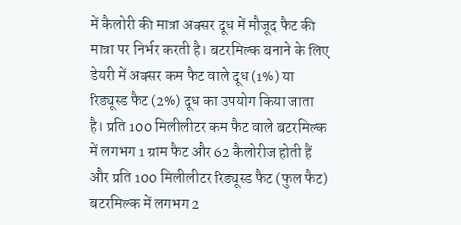में कैलोरी की मात्रा अक्सर दूध में मौजूद फैट की मात्रा पर निर्भर करती है। बटरमिल्क बनाने के लिए डेयरी में अक्सर कम फैट वाले दूध (1%) या रिड्यूस्ड फैट (2%) दूध का उपयोग किया जाता है। प्रति 100 मिलीलीटर कम फैट वाले बटरमिल्क में लगभग 1 ग्राम फैट और 62 कैलोरीज होती हैं और प्रति 100 मिलीलीटर रिड्यूस्ड फैट (फुल फैट) बटरमिल्क में लगभग 2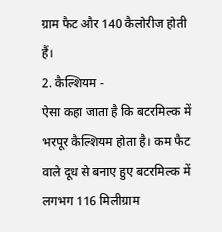ग्राम फैट और 140 कैलोरीज होती हैं।
2. कैल्शियम -
ऐसा कहा जाता है कि बटरमिल्क में भरपूर कैल्शियम होता है। कम फैट वाले दूध से बनाए हुए बटरमिल्क में लगभग 116 मिलीग्राम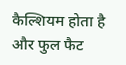कैल्शियम होता है और फुल फैट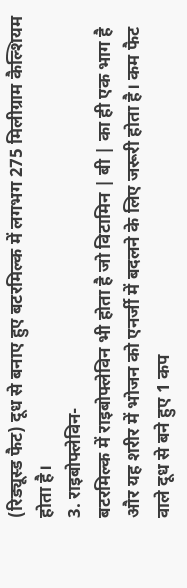(रिड्यूस्ड फैट) दूध से बनाए हुए बटरमिल्क में लगभग 275 मिलीग्राम कैल्शियम होता है।
3. राइबोफ्लेविन-
बटरमिल्क में राइबोफ्लेविन भी होता है जो विटामिन | बी | का ही एक भाग है और यह शरीर में भोजन को एनर्जी में बदलने के लिए जरूरी होता है। कम फैट वाले दूध से बने हुए 1 कप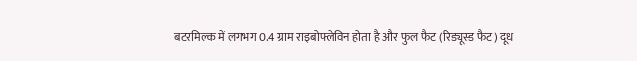बटरमिल्क में लगभग 0.4 ग्राम राइबोफ्लेविन होता है और फुल फैट (रिड्यूस्ड फैट) दूध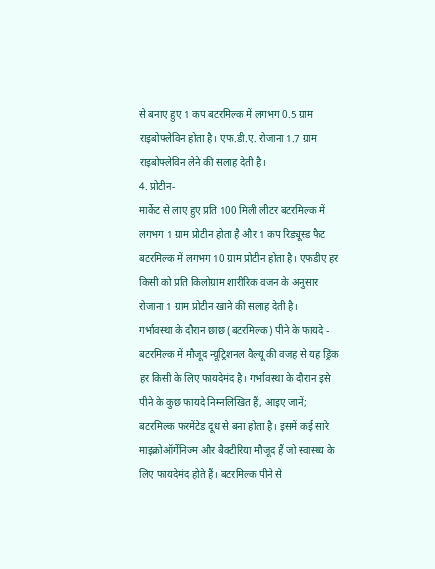से बनाए हुए 1 कप बटरमिल्क में लगभग 0.5 ग्राम राइबोफ्लेविन होता है। एफ.डी.ए. रोजाना 1.7 ग्राम राइबोफ्लेविन लेने की सलाह देती है।
4. प्रोटीन-
मार्केट से लाए हुए प्रति 100 मिली लीटर बटरमिल्क में लगभग 1 ग्राम प्रोटीन होता है और 1 कप रिड्यूस्ड फैट बटरमिल्क में लगभग 10 ग्राम प्रोटीन होता है। एफडीए हर किसी को प्रति किलोग्राम शारीरिक वजन के अनुसार रोजाना 1 ग्राम प्रोटीन खाने की सलाह देती है।
गर्भावस्था के दौरान छाछ (बटरमिल्क) पीने के फायदे -
बटरमिल्क में मौजूद न्यूट्रिशनल वैल्यू की वजह से यह ड्रिंक हर किसी के लिए फायदेमंद है। गर्भावस्था के दौरान इसे पीने के कुछ फायदे निम्नलिखित हैं, आइए जानें;
बटरमिल्क फरमेंटेड दूध से बना होता है। इसमें कई सारे माइक्रोऑर्गेनिज्म और बैक्टीरिया मौजूद हैं जो स्वास्थ्य के लिए फायदेमंद होते हैं। बटरमिल्क पीने से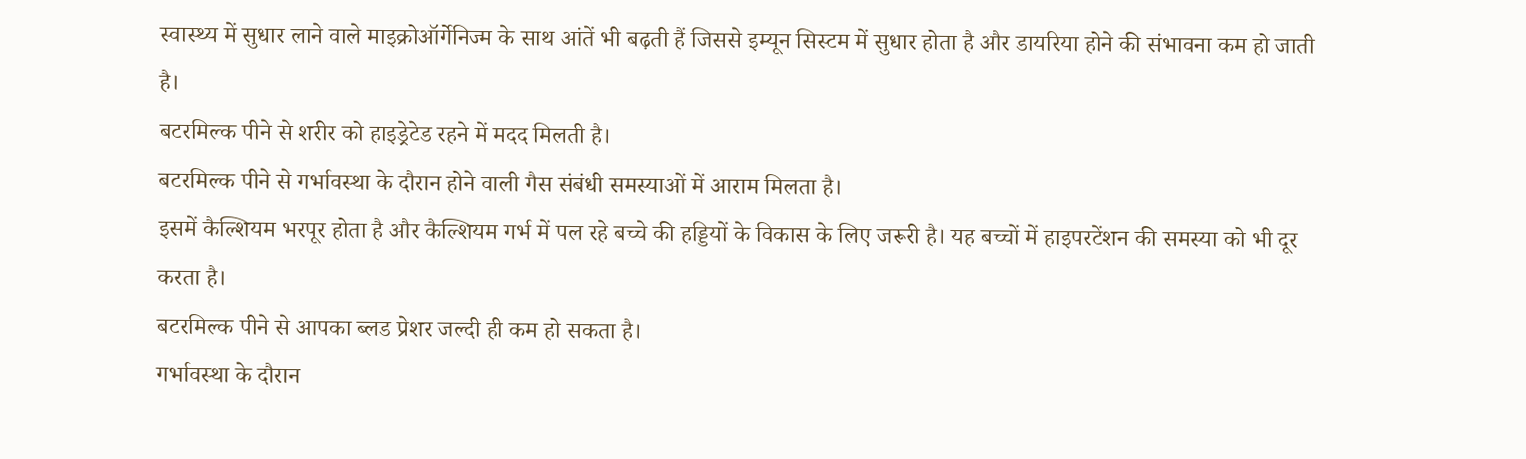स्वास्थ्य में सुधार लाने वाले माइक्रोऑर्गेनिज्म के साथ आंतें भी बढ़ती हैं जिससे इम्यून सिस्टम में सुधार होता है और डायरिया होने की संभावना कम हो जाती है।
बटरमिल्क पीने से शरीर को हाइड्रेटेड रहने में मदद मिलती है।
बटरमिल्क पीने से गर्भावस्था के दौरान होने वाली गैस संबंधी समस्याओं में आराम मिलता है।
इसमें कैल्शियम भरपूर होता है और कैल्शियम गर्भ में पल रहे बच्चे की हड्डियों के विकास के लिए जरूरी है। यह बच्चों में हाइपरटेंशन की समस्या को भी दूर करता है।
बटरमिल्क पीने से आपका ब्लड प्रेशर जल्दी ही कम हो सकता है।
गर्भावस्था के दौरान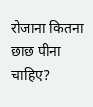रोजाना कितना छाछ पीना चाहिए?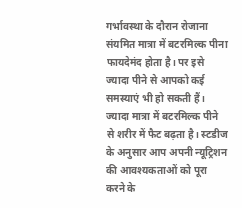गर्भावस्था के दौरान रोजाना संयमित मात्रा में बटरमिल्क पीना फायदेमंद होता है। पर इसे ज्यादा पीने से आपको कई समस्याएं भी हो सकती हैं। ज्यादा मात्रा में बटरमिल्क पीने से शरीर में फैट बढ़ता है। स्टडीज के अनुसार आप अपनी न्यूट्रिशन की आवश्यकताओं को पूरा करने के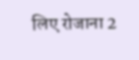लिए रोजाना 2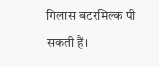गिलास बटरमिल्क पी सकती हैं।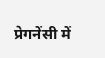प्रेगनेंसी में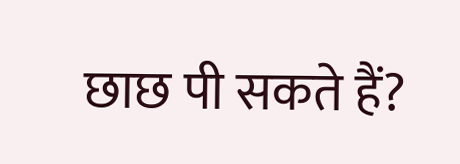छाछ पी सकते हैं?